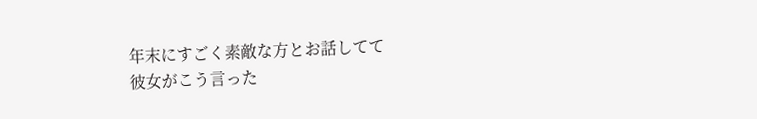年末にすごく素敵な方とお話してて
彼女がこう言った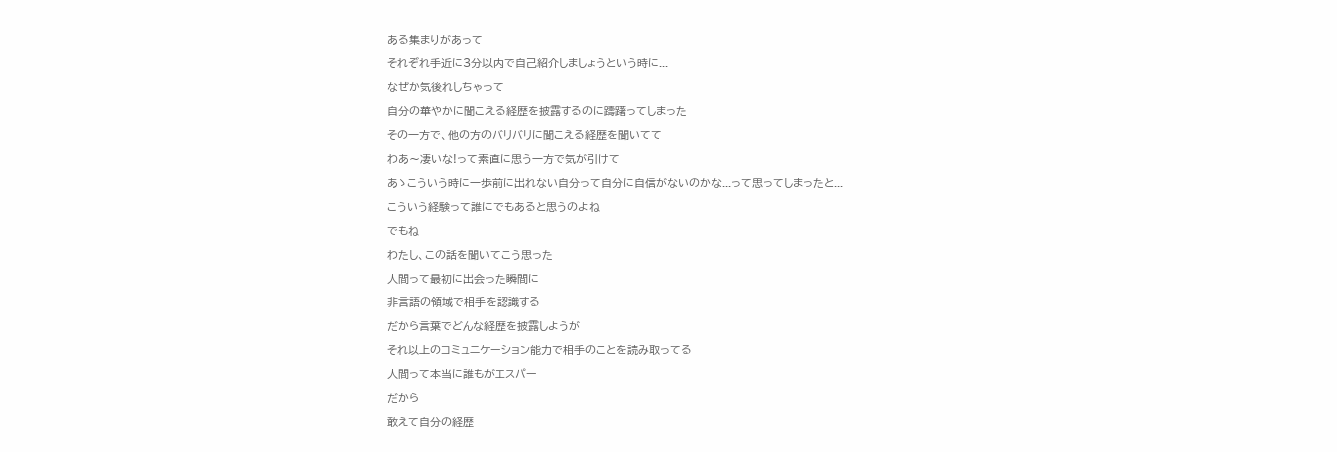ある集まりがあって
それぞれ手近に3分以内で自己紹介しましょうという時に...
なぜか気後れしちゃって
自分の華やかに聞こえる経歴を披露するのに躊躇ってしまった
その一方で、他の方のバリバリに聞こえる経歴を聞いてて
わあ〜凄いな!って素直に思う一方で気が引けて
あゝこういう時に一歩前に出れない自分って自分に自信がないのかな...って思ってしまったと...
こういう経験って誰にでもあると思うのよね
でもね
わたし、この話を聞いてこう思った
人間って最初に出会った瞬間に
非言語の領域で相手を認識する
だから言葉でどんな経歴を披露しようが
それ以上のコミュニケーション能力で相手のことを読み取ってる
人間って本当に誰もがエスパー
だから
敢えて自分の経歴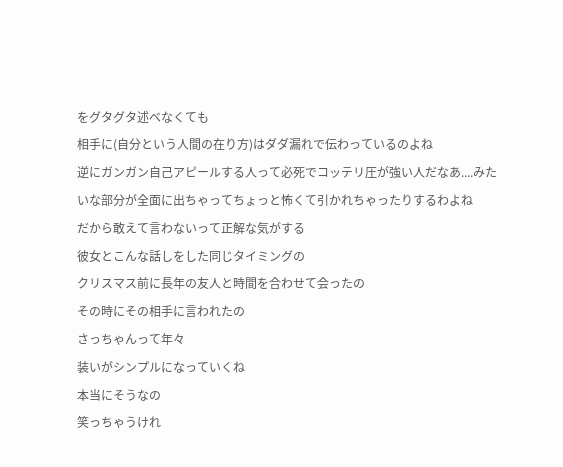をグタグタ述べなくても
相手に(自分という人間の在り方)はダダ漏れで伝わっているのよね
逆にガンガン自己アピールする人って必死でコッテリ圧が強い人だなあ....みたいな部分が全面に出ちゃってちょっと怖くて引かれちゃったりするわよね
だから敢えて言わないって正解な気がする
彼女とこんな話しをした同じタイミングの
クリスマス前に長年の友人と時間を合わせて会ったの
その時にその相手に言われたの
さっちゃんって年々
装いがシンプルになっていくね
本当にそうなの
笑っちゃうけれ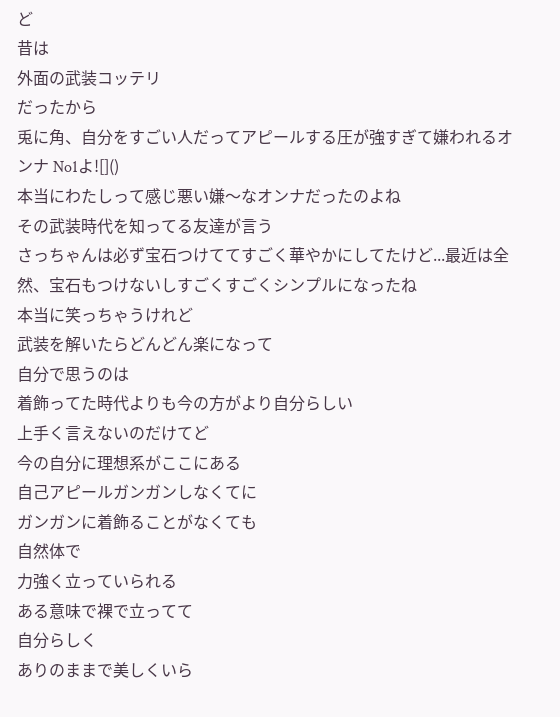ど
昔は
外面の武装コッテリ
だったから
兎に角、自分をすごい人だってアピールする圧が強すぎて嫌われるオンナ No1よ![]()
本当にわたしって感じ悪い嫌〜なオンナだったのよね
その武装時代を知ってる友達が言う
さっちゃんは必ず宝石つけててすごく華やかにしてたけど...最近は全然、宝石もつけないしすごくすごくシンプルになったね
本当に笑っちゃうけれど
武装を解いたらどんどん楽になって
自分で思うのは
着飾ってた時代よりも今の方がより自分らしい
上手く言えないのだけてど
今の自分に理想系がここにある
自己アピールガンガンしなくてに
ガンガンに着飾ることがなくても
自然体で
力強く立っていられる
ある意味で裸で立ってて
自分らしく
ありのままで美しくいら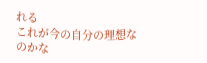れる
これが今の自分の理想なのかな